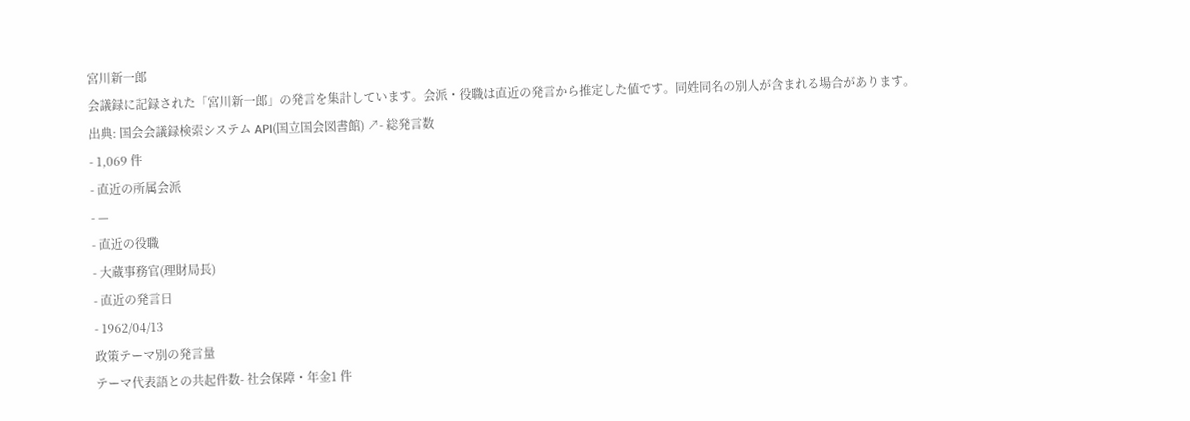宮川新一郎
会議録に記録された「宮川新一郎」の発言を集計しています。会派・役職は直近の発言から推定した値です。同姓同名の別人が含まれる場合があります。
出典: 国会会議録検索システム API(国立国会図書館) ↗- 総発言数
- 1,069 件
- 直近の所属会派
- —
- 直近の役職
- 大蔵事務官(理財局長)
- 直近の発言日
- 1962/04/13
政策テーマ別の発言量
テーマ代表語との共起件数- 社会保障・年金1 件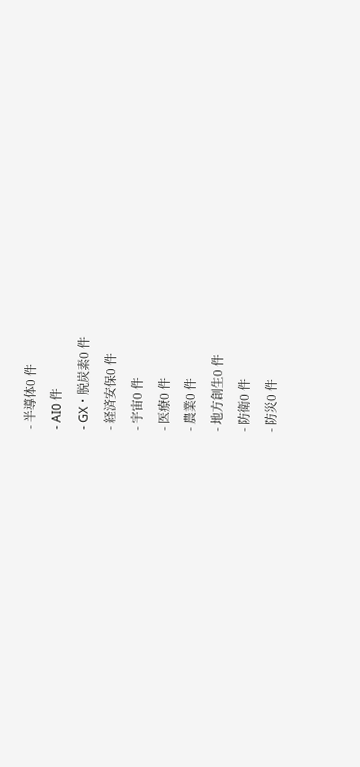- 半導体0 件
- AI0 件
- GX・脱炭素0 件
- 経済安保0 件
- 宇宙0 件
- 医療0 件
- 農業0 件
- 地方創生0 件
- 防衛0 件
- 防災0 件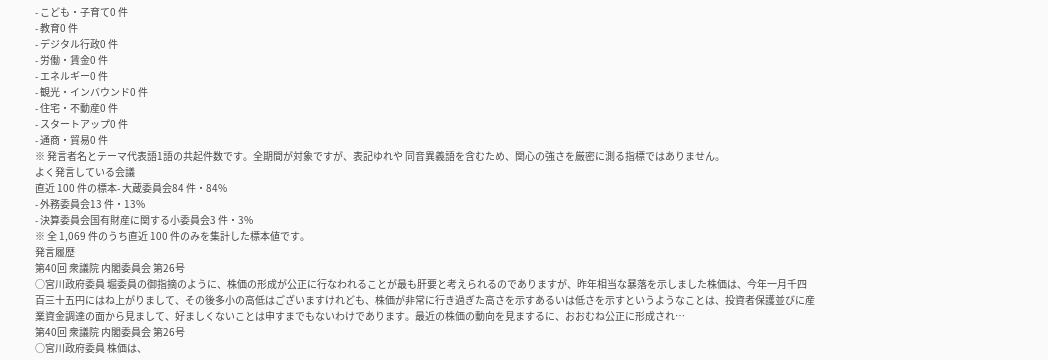- こども・子育て0 件
- 教育0 件
- デジタル行政0 件
- 労働・賃金0 件
- エネルギー0 件
- 観光・インバウンド0 件
- 住宅・不動産0 件
- スタートアップ0 件
- 通商・貿易0 件
※ 発言者名とテーマ代表語1語の共起件数です。全期間が対象ですが、表記ゆれや 同音異義語を含むため、関心の強さを厳密に測る指標ではありません。
よく発言している会議
直近 100 件の標本- 大蔵委員会84 件・84%
- 外務委員会13 件・13%
- 決算委員会国有財産に関する小委員会3 件・3%
※ 全 1,069 件のうち直近 100 件のみを集計した標本値です。
発言履歴
第40回 衆議院 内閣委員会 第26号
○宮川政府委員 堀委員の御指摘のように、株価の形成が公正に行なわれることが最も肝要と考えられるのでありますが、昨年相当な暴落を示しました株価は、今年一月千四百三十五円にはね上がりまして、その後多小の高低はございますけれども、株価が非常に行き過ぎた高さを示すあるいは低さを示すというようなことは、投資者保護並びに産業資金調達の面から見まして、好ましくないことは申すまでもないわけであります。最近の株価の動向を見まするに、おおむね公正に形成され…
第40回 衆議院 内閣委員会 第26号
○宮川政府委員 株価は、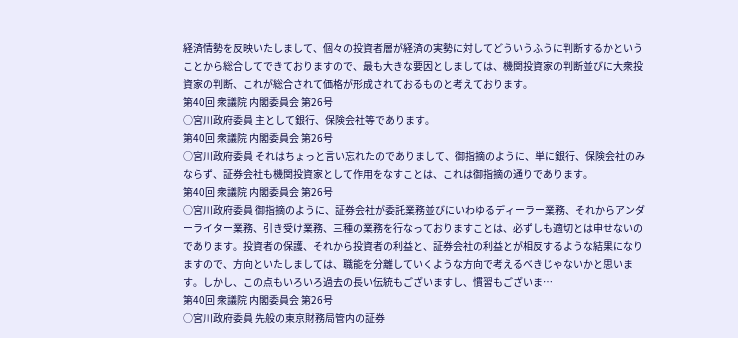経済情勢を反映いたしまして、個々の投資者層が経済の実勢に対してどういうふうに判断するかということから総合してできておりますので、最も大きな要因としましては、機関投資家の判断並びに大衆投資家の判断、これが総合されて価格が形成されておるものと考えております。
第40回 衆議院 内閣委員会 第26号
○宮川政府委員 主として銀行、保険会社等であります。
第40回 衆議院 内閣委員会 第26号
○宮川政府委員 それはちょっと言い忘れたのでありまして、御指摘のように、単に銀行、保険会社のみならず、証券会社も機関投資家として作用をなすことは、これは御指摘の通りであります。
第40回 衆議院 内閣委員会 第26号
○宮川政府委員 御指摘のように、証券会社が委託業務並びにいわゆるディーラー業務、それからアンダーライター業務、引き受け業務、三種の業務を行なっておりますことは、必ずしも適切とは申せないのであります。投資者の保護、それから投資者の利益と、証券会社の利益とが相反するような結果になりますので、方向といたしましては、職能を分離していくような方向で考えるべきじゃないかと思います。しかし、この点もいろいろ過去の長い伝統もございますし、慣習もございま…
第40回 衆議院 内閣委員会 第26号
○宮川政府委員 先般の東京財務局管内の証券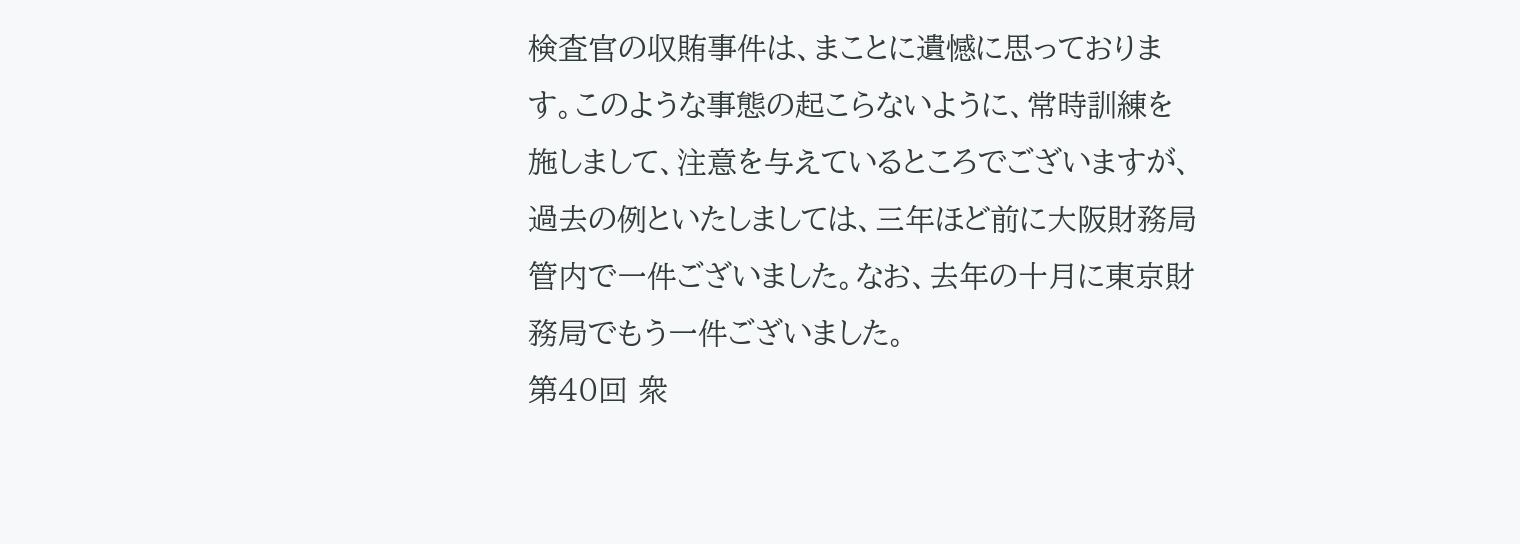検査官の収賄事件は、まことに遺憾に思っております。このような事態の起こらないように、常時訓練を施しまして、注意を与えているところでございますが、過去の例といたしましては、三年ほど前に大阪財務局管内で一件ございました。なお、去年の十月に東京財務局でもう一件ございました。
第40回 衆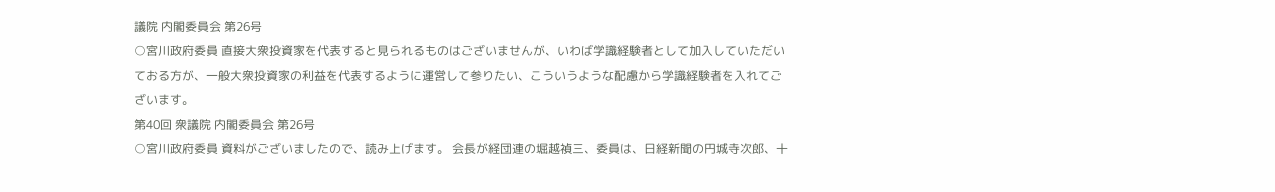議院 内閣委員会 第26号
○宮川政府委員 直接大衆投資家を代表すると見られるものはございませんが、いわば学識経験者として加入していただいておる方が、一般大衆投資家の利益を代表するように運営して参りたい、こういうような配慮から学識経験者を入れてございます。
第40回 衆議院 内閣委員会 第26号
○宮川政府委員 資料がございましたので、読み上げます。 会長が経団連の堀越禎三、委員は、日経新聞の円城寺次郎、十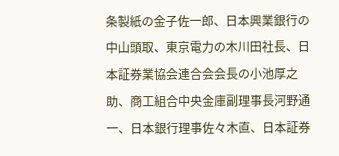条製紙の金子佐一郎、日本興業銀行の中山頭取、東京電力の木川田社長、日本証券業協会連合会会長の小池厚之助、商工組合中央金庫副理事長河野通一、日本銀行理事佐々木直、日本証券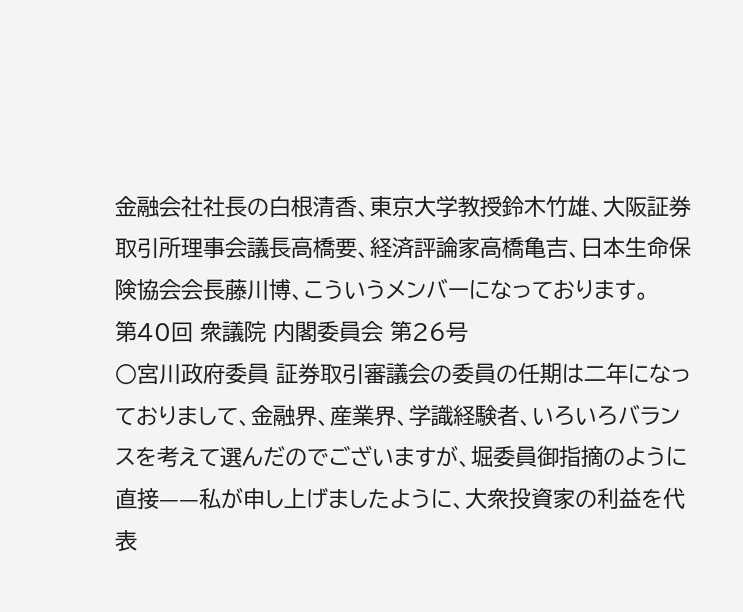金融会社社長の白根清香、東京大学教授鈴木竹雄、大阪証券取引所理事会議長高橋要、経済評論家高橋亀吉、日本生命保険協会会長藤川博、こういうメンバーになっております。
第40回 衆議院 内閣委員会 第26号
○宮川政府委員 証券取引審議会の委員の任期は二年になっておりまして、金融界、産業界、学識経験者、いろいろバランスを考えて選んだのでございますが、堀委員御指摘のように直接——私が申し上げましたように、大衆投資家の利益を代表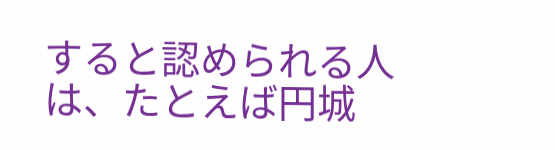すると認められる人は、たとえば円城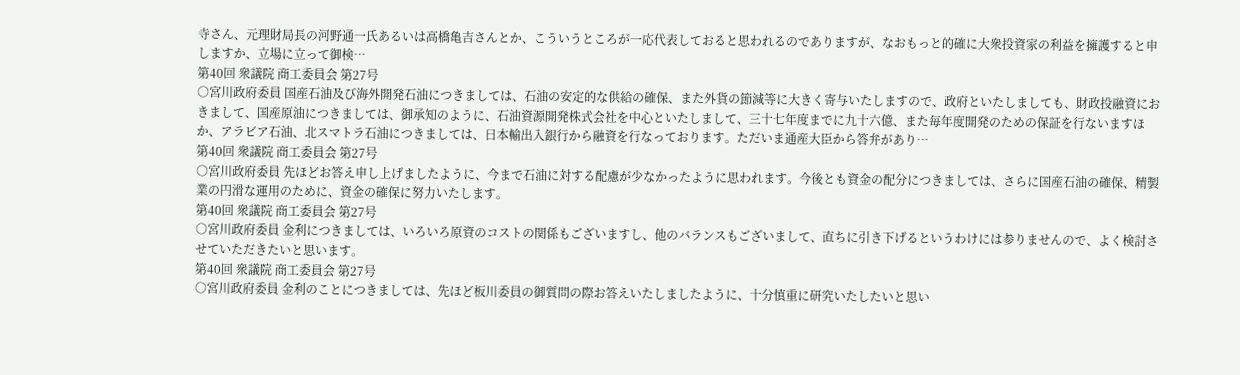寺さん、元理財局長の河野通一氏あるいは高橋亀吉さんとか、こういうところが一応代表しておると思われるのでありますが、なおもっと的確に大衆投資家の利益を擁護すると申しますか、立場に立って御検…
第40回 衆議院 商工委員会 第27号
○宮川政府委員 国産石油及び海外開発石油につきましては、石油の安定的な供給の確保、また外貨の節減等に大きく寄与いたしますので、政府といたしましても、財政投融資におきまして、国産原油につきましては、御承知のように、石油資源開発株式会社を中心といたしまして、三十七年度までに九十六億、また毎年度開発のための保証を行ないますほか、アラビア石油、北スマトラ石油につきましては、日本輸出入銀行から融資を行なっております。ただいま通産大臣から答弁があり…
第40回 衆議院 商工委員会 第27号
○宮川政府委員 先ほどお答え申し上げましたように、今まで石油に対する配慮が少なかったように思われます。今後とも資金の配分につきましては、さらに国産石油の確保、精製業の円滑な運用のために、資金の確保に努力いたします。
第40回 衆議院 商工委員会 第27号
○宮川政府委員 金利につきましては、いろいろ原資のコストの関係もございますし、他のバランスもございまして、直ちに引き下げるというわけには参りませんので、よく検討させていただきたいと思います。
第40回 衆議院 商工委員会 第27号
○宮川政府委員 金利のことにつきましては、先ほど板川委員の御質問の際お答えいたしましたように、十分慎重に研究いたしたいと思い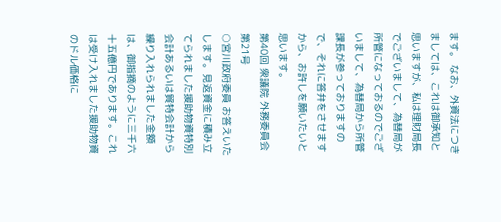ます。 なお、外資法につきましては、これは御承知と思いますが、私は理財局長でございまして、為替局が所管になっておるのでございまして、為替局から所管課長が参っておりますので、それに答弁をさせますから、お許しを願いたいと思います。
第40回 衆議院 外務委員会 第21号
○宮川政府委員 お答えいたします。見返資金に積み立てられました援助物資特別会計あるいは貿特会計から繰り入れられました金額は、御指摘のように三千六十五億円であります。これは受け入れました援助物資のドル価格に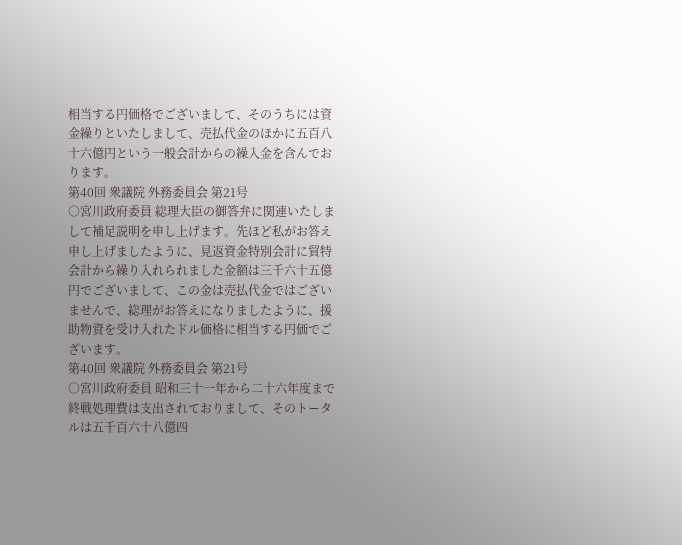相当する円価格でございまして、そのうちには資金繰りといたしまして、売払代金のほかに五百八十六億円という一般会計からの繰入金を含んでおります。
第40回 衆議院 外務委員会 第21号
○宮川政府委員 総理大臣の御答弁に関連いたしまして補足説明を申し上げます。先ほど私がお答え申し上げましたように、見返資金特別会計に貿特会計から繰り入れられました金額は三千六十五億円でございまして、この金は売払代金ではございませんで、総理がお答えになりましたように、援助物資を受け入れたドル価格に相当する円価でございます。
第40回 衆議院 外務委員会 第21号
○宮川政府委員 昭和三十一年から二十六年度まで終戦処理費は支出されておりまして、そのトータルは五千百六十八億四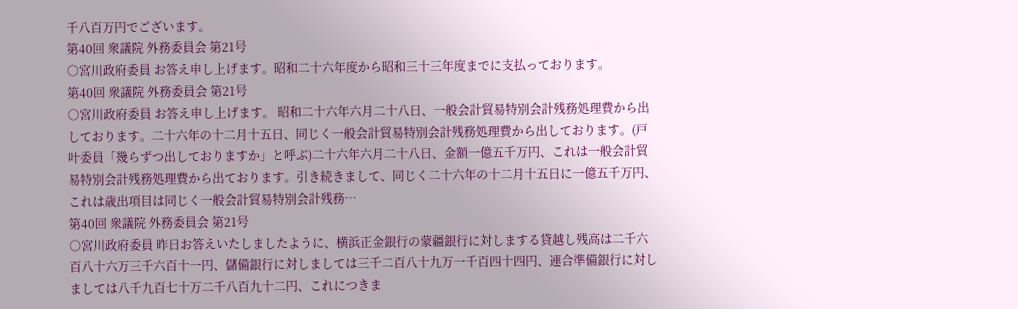千八百万円でございます。
第40回 衆議院 外務委員会 第21号
○宮川政府委員 お答え申し上げます。昭和二十六年度から昭和三十三年度までに支払っております。
第40回 衆議院 外務委員会 第21号
○宮川政府委員 お答え申し上げます。 昭和二十六年六月二十八日、一般会計貿易特別会計残務処理費から出しております。二十六年の十二月十五日、同じく一般会計貿易特別会計残務処理費から出しております。(戸叶委員「幾らずつ出しておりますか」と呼ぶ)二十六年六月二十八日、金額一億五千万円、これは一般会計貿易特別会計残務処理費から出ております。引き続きまして、同じく二十六年の十二月十五日に一億五千万円、これは歳出項目は同じく一般会計貿易特別会計残務…
第40回 衆議院 外務委員会 第21号
○宮川政府委員 昨日お答えいたしましたように、横浜正金銀行の蒙疆銀行に対しまする貸越し残高は二千六百八十六万三千六百十一円、儲備銀行に対しましては三千二百八十九万一千百四十四円、連合準備銀行に対しましては八千九百七十万二千八百九十二円、これにつきま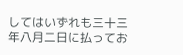してはいずれも三十三年八月二日に払ってお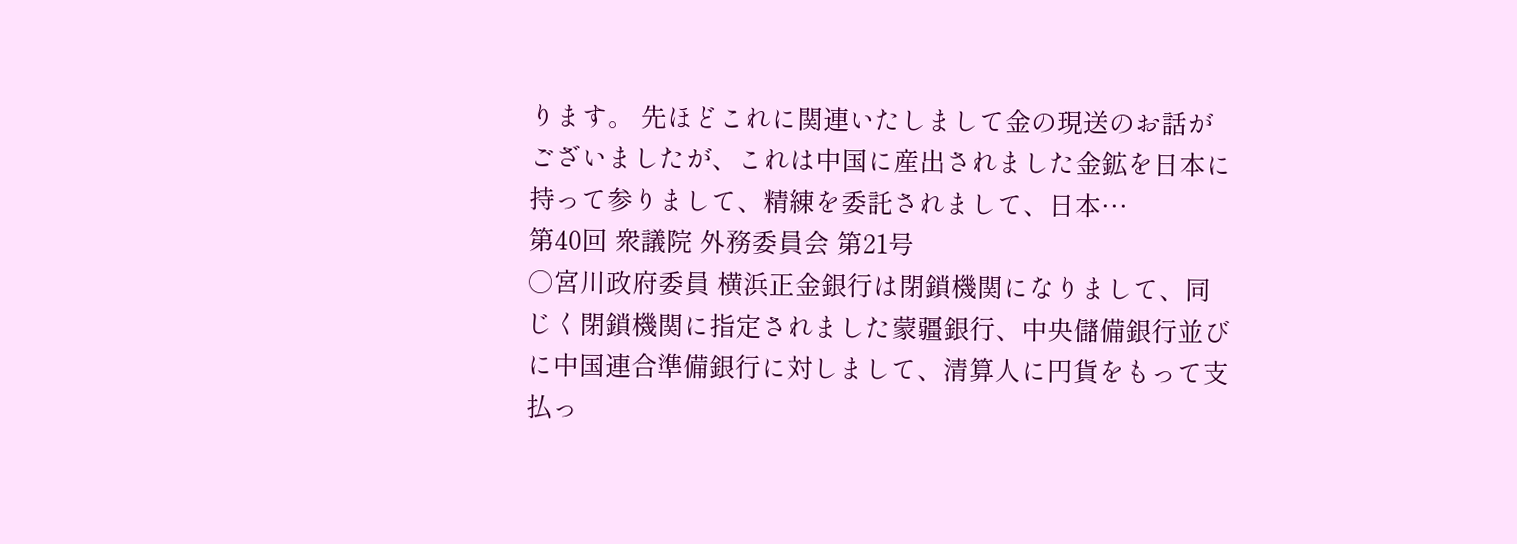ります。 先ほどこれに関連いたしまして金の現送のお話がございましたが、これは中国に産出されました金鉱を日本に持って参りまして、精練を委託されまして、日本…
第40回 衆議院 外務委員会 第21号
○宮川政府委員 横浜正金銀行は閉鎖機関になりまして、同じく閉鎖機関に指定されました蒙疆銀行、中央儲備銀行並びに中国連合準備銀行に対しまして、清算人に円貨をもって支払っ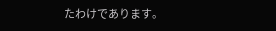たわけであります。